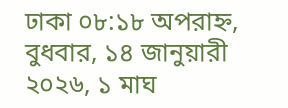ঢাকা ০৮:১৮ অপরাহ্ন, বুধবার, ১৪ জানুয়ারী ২০২৬, ১ মাঘ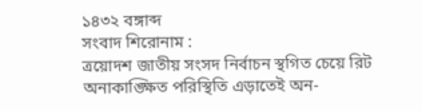১৪৩২ বঙ্গাব্দ
সংবাদ শিরোনাম :
ত্রয়োদশ জাতীয় সংসদ নির্বাচন স্থগিত চেয়ে রিট অনাকাঙ্ক্ষিত পরিস্থিতি এড়াতেই অন-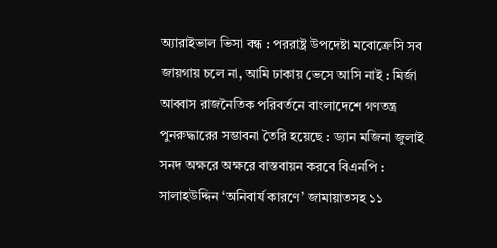অ্যারাইভাল ভিসা বন্ধ : পররাষ্ট্র উপদেষ্টা মবোক্রেসি সব জায়গায় চলে না, আমি ঢাকায় ভেসে আসি নাই : মির্জা আব্বাস রাজনৈতিক পরিবর্তনে বাংলাদেশে গণতন্ত্র পুনরুদ্ধারের সম্ভাবনা তৈরি হয়েছে : ড্যান মজিনা জুলাই সনদ অক্ষরে অক্ষরে বাস্তবায়ন করবে বিএনপি : সালাহউদ্দিন ‘অনিবার্য কারণে’ জামায়াতসহ ১১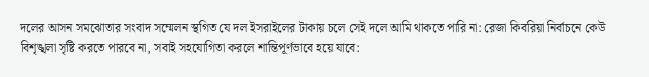দলের আসন সমঝোতার সংবাদ সম্মেলন স্থগিত যে দল ইসরাইলের টাকায় চলে সেই দলে আমি থাকতে পারি না: রেজা কিবরিয়া নির্বাচনে কেউ বিশৃঙ্খলা সৃষ্টি করতে পারবে না, সবাই সহযোগিতা করলে শান্তিপূর্ণভাবে হয়ে যাবে: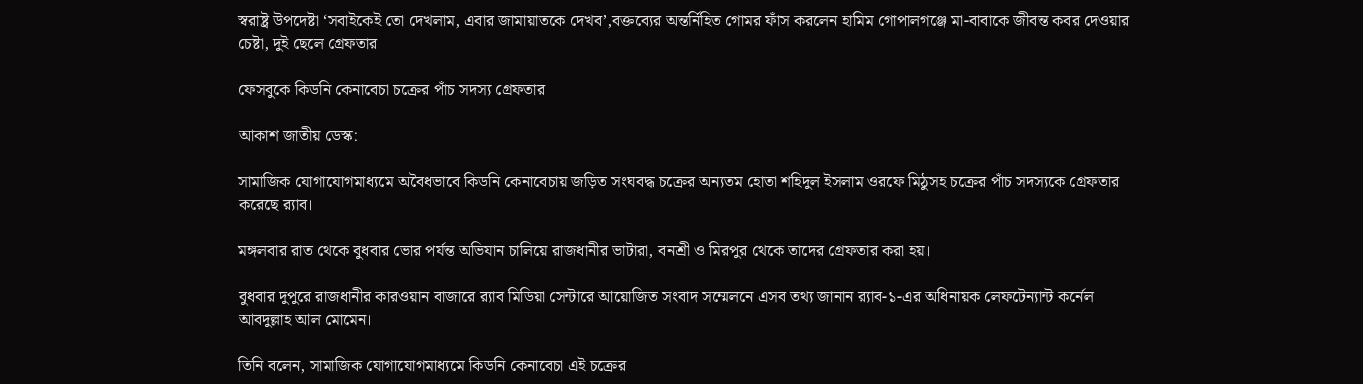স্বরাষ্ট্র উপদেষ্টা ‘সবাইকেই তো দেখলাম, এবার জামায়াতকে দেখব’,বক্তব্যের অন্তর্নিহিত গোমর ফাঁস করলেন হামিম গোপালগঞ্জে মা-বাবাকে জীবন্ত কবর দেওয়ার চেষ্টা, দুই ছেলে গ্রেফতার

ফেসবুকে কিডনি কেনাবেচা চক্রের পাঁচ সদস্য গ্রেফতার

আকাশ জাতীয় ডেস্ক:

সামাজিক যোগাযোগমাধ্যমে অবৈধভাবে কিডনি কেনাবেচায় জড়িত সংঘবদ্ধ চক্রের অন্যতম হোতা শহিদুল ইসলাম ওরফে মিঠুসহ চক্রের পাঁচ সদস্যকে গ্রেফতার করেছে র‌্যাব।

মঙ্গলবার রাত থেকে বুধবার ভোর পর্যন্ত অভিযান চালিয়ে রাজধানীর ভাটারা, বনশ্রী ও মিরপুর থেকে তাদের গ্রেফতার করা হয়।

বুধবার দুপুরে রাজধানীর কারওয়ান বাজারে র‌্যাব মিডিয়া সেন্টারে আয়োজিত সংবাদ সম্মেলনে এসব তথ্য জানান র‌্যাব-১-এর অধিনায়ক লেফটেন্যান্ট কর্নেল আবদুল্লাহ আল মোমেন।

তিনি বলেন, সামাজিক যোগাযোগমাধ্যমে কিডনি কেনাবেচা এই চক্রের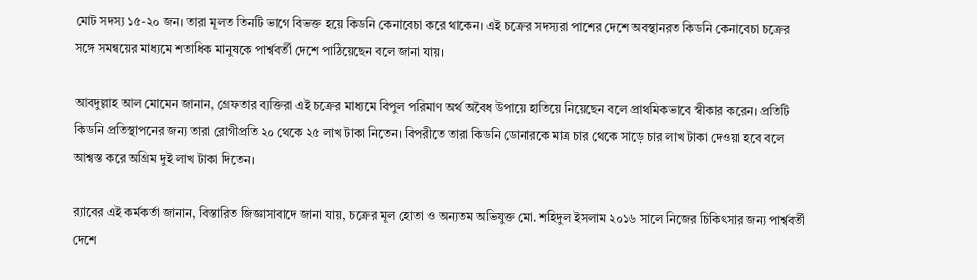মোট সদস্য ১৫-২০ জন। তারা মূলত তিনটি ভাগে বিভক্ত হয়ে কিডনি কেনাবেচা করে থাকেন। এই চক্রের সদস্যরা পাশের দেশে অবস্থানরত কিডনি কেনাবেচা চক্রের সঙ্গে সমন্বয়ের মাধ্যমে শতাধিক মানুষকে পার্শ্ববর্তী দেশে পাঠিয়েছেন বলে জানা যায়।

আবদুল্লাহ আল মোমেন জানান, গ্রেফতার ব্যক্তিরা এই চক্রের মাধ্যমে বিপুল পরিমাণ অর্থ অবৈধ উপায়ে হাতিয়ে নিয়েছেন বলে প্রাথমিকভাবে স্বীকার করেন। প্রতিটি কিডনি প্রতিস্থাপনের জন্য তারা রোগীপ্রতি ২০ থেকে ২৫ লাখ টাকা নিতেন। বিপরীতে তারা কিডনি ডোনারকে মাত্র চার থেকে সাড়ে চার লাখ টাকা দেওয়া হবে বলে আশ্বস্ত করে অগ্রিম দুই লাখ টাকা দিতেন।

র‌্যাবের এই কর্মকর্তা জানান, বিস্তারিত জিজ্ঞাসাবাদে জানা যায়, চক্রের মূল হোতা ও অন্যতম অভিযুক্ত মো. শহিদুল ইসলাম ২০১৬ সালে নিজের চিকিৎসার জন্য পার্শ্ববর্তী দেশে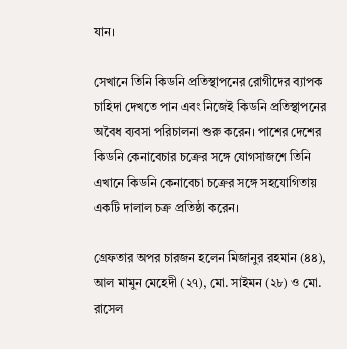যান।

সেখানে তিনি কিডনি প্রতিস্থাপনের রোগীদের ব্যাপক চাহিদা দেখতে পান এবং নিজেই কিডনি প্রতিস্থাপনের অবৈধ ব্যবসা পরিচালনা শুরু করেন। পাশের দেশের কিডনি কেনাবেচার চক্রের সঙ্গে যোগসাজশে তিনি এখানে কিডনি কেনাবেচা চক্রের সঙ্গে সহযোগিতায় একটি দালাল চক্র প্রতিষ্ঠা করেন।

গ্রেফতার অপর চারজন হলেন মিজানুর রহমান (৪৪), আল মামুন মেহেদী (২৭), মো. সাইমন (২৮) ও মো. রাসেল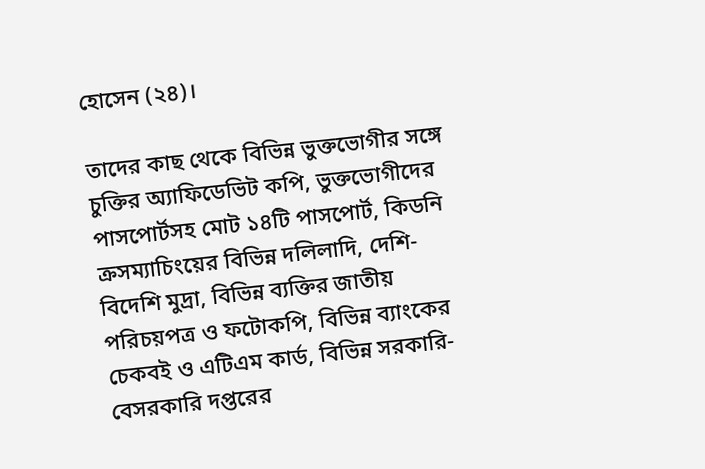হোসেন (২৪)।

তাদের কাছ থেকে বিভিন্ন ভুক্তভোগীর সঙ্গে চুক্তির অ্যাফিডেভিট কপি, ভুক্তভোগীদের পাসপোর্টসহ মোট ১৪টি পাসপোর্ট, কিডনি ক্রসম্যাচিংয়ের বিভিন্ন দলিলাদি, দেশি-বিদেশি মুদ্রা, বিভিন্ন ব্যক্তির জাতীয় পরিচয়পত্র ও ফটোকপি, বিভিন্ন ব্যাংকের চেকবই ও এটিএম কার্ড, বিভিন্ন সরকারি-বেসরকারি দপ্তরের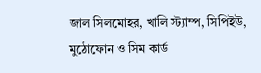জাল সিলমোহর, খালি স্ট্যাম্প, সিপিইউ, মুঠোফোন ও সিম কার্ড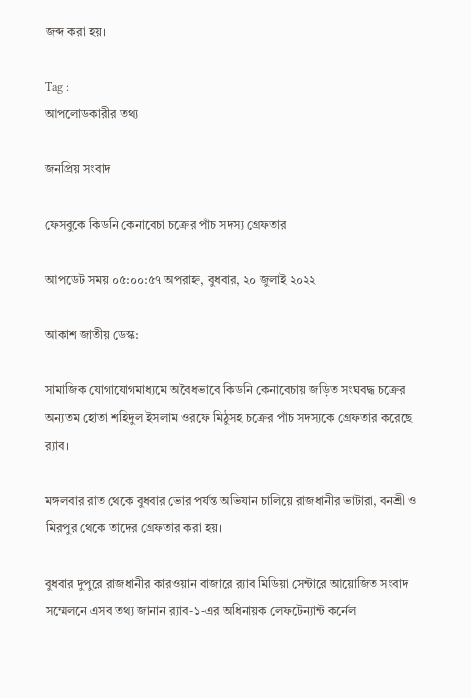জব্দ করা হয়।

Tag :
আপলোডকারীর তথ্য

জনপ্রিয় সংবাদ

ফেসবুকে কিডনি কেনাবেচা চক্রের পাঁচ সদস্য গ্রেফতার

আপডেট সময় ০৫:০০:৫৭ অপরাহ্ন, বুধবার, ২০ জুলাই ২০২২

আকাশ জাতীয় ডেস্ক:

সামাজিক যোগাযোগমাধ্যমে অবৈধভাবে কিডনি কেনাবেচায় জড়িত সংঘবদ্ধ চক্রের অন্যতম হোতা শহিদুল ইসলাম ওরফে মিঠুসহ চক্রের পাঁচ সদস্যকে গ্রেফতার করেছে র‌্যাব।

মঙ্গলবার রাত থেকে বুধবার ভোর পর্যন্ত অভিযান চালিয়ে রাজধানীর ভাটারা, বনশ্রী ও মিরপুর থেকে তাদের গ্রেফতার করা হয়।

বুধবার দুপুরে রাজধানীর কারওয়ান বাজারে র‌্যাব মিডিয়া সেন্টারে আয়োজিত সংবাদ সম্মেলনে এসব তথ্য জানান র‌্যাব-১-এর অধিনায়ক লেফটেন্যান্ট কর্নেল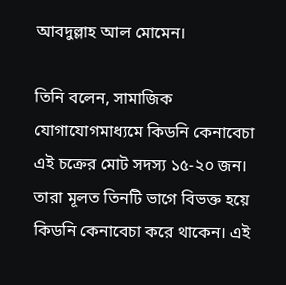আবদুল্লাহ আল মোমেন।

তিনি বলেন, সামাজিক যোগাযোগমাধ্যমে কিডনি কেনাবেচা এই চক্রের মোট সদস্য ১৫-২০ জন। তারা মূলত তিনটি ভাগে বিভক্ত হয়ে কিডনি কেনাবেচা করে থাকেন। এই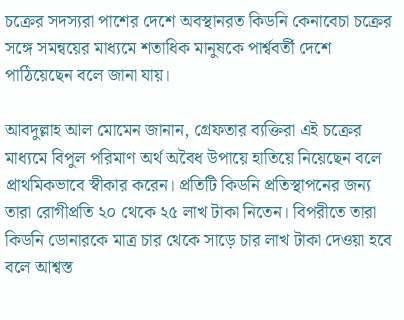চক্রের সদস্যরা পাশের দেশে অবস্থানরত কিডনি কেনাবেচা চক্রের সঙ্গে সমন্বয়ের মাধ্যমে শতাধিক মানুষকে পার্শ্ববর্তী দেশে পাঠিয়েছেন বলে জানা যায়।

আবদুল্লাহ আল মোমেন জানান, গ্রেফতার ব্যক্তিরা এই চক্রের মাধ্যমে বিপুল পরিমাণ অর্থ অবৈধ উপায়ে হাতিয়ে নিয়েছেন বলে প্রাথমিকভাবে স্বীকার করেন। প্রতিটি কিডনি প্রতিস্থাপনের জন্য তারা রোগীপ্রতি ২০ থেকে ২৫ লাখ টাকা নিতেন। বিপরীতে তারা কিডনি ডোনারকে মাত্র চার থেকে সাড়ে চার লাখ টাকা দেওয়া হবে বলে আশ্বস্ত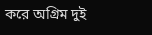করে অগ্রিম দুই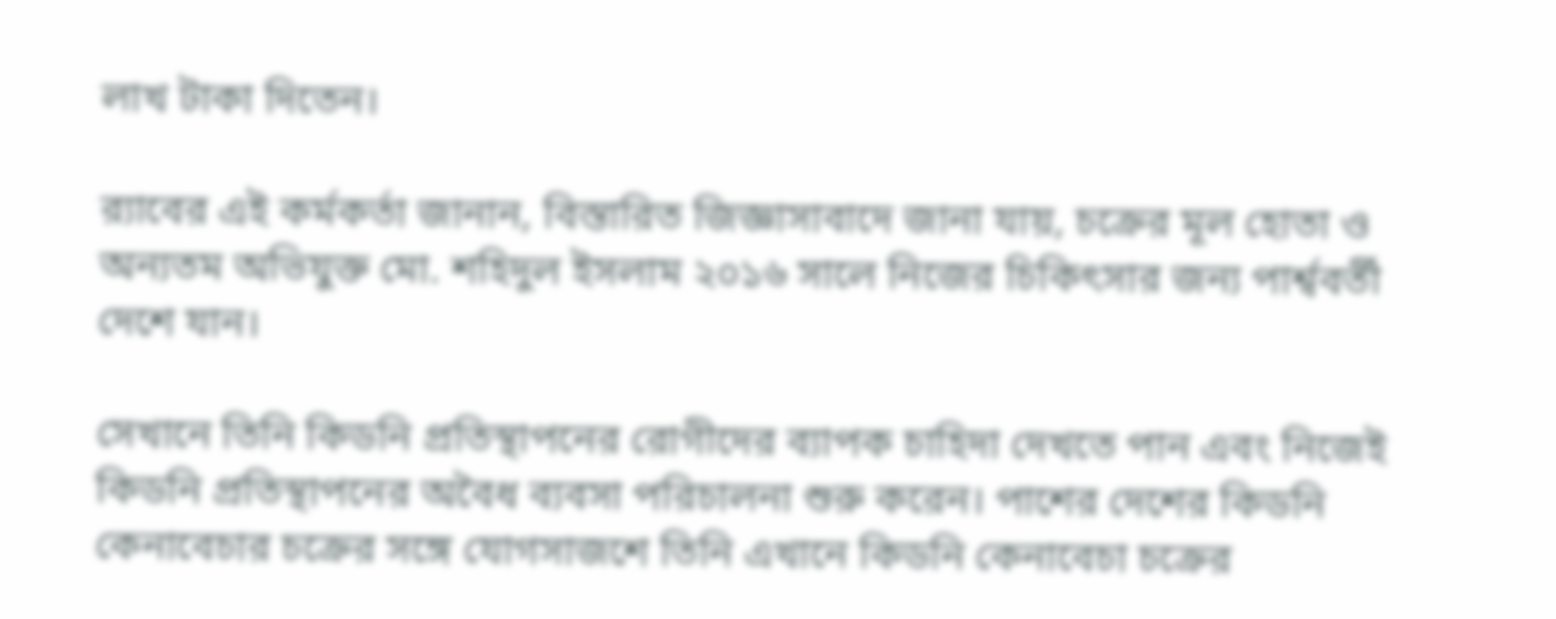লাখ টাকা দিতেন।

র‌্যাবের এই কর্মকর্তা জানান, বিস্তারিত জিজ্ঞাসাবাদে জানা যায়, চক্রের মূল হোতা ও অন্যতম অভিযুক্ত মো. শহিদুল ইসলাম ২০১৬ সালে নিজের চিকিৎসার জন্য পার্শ্ববর্তী দেশে যান।

সেখানে তিনি কিডনি প্রতিস্থাপনের রোগীদের ব্যাপক চাহিদা দেখতে পান এবং নিজেই কিডনি প্রতিস্থাপনের অবৈধ ব্যবসা পরিচালনা শুরু করেন। পাশের দেশের কিডনি কেনাবেচার চক্রের সঙ্গে যোগসাজশে তিনি এখানে কিডনি কেনাবেচা চক্রের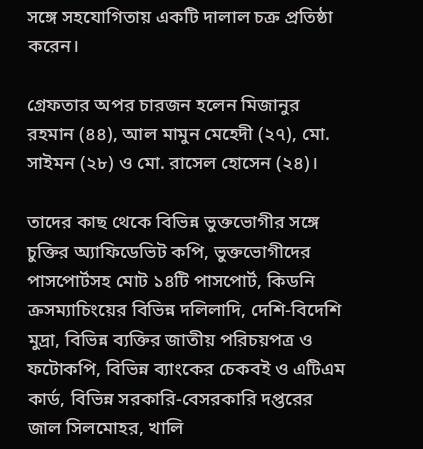সঙ্গে সহযোগিতায় একটি দালাল চক্র প্রতিষ্ঠা করেন।

গ্রেফতার অপর চারজন হলেন মিজানুর রহমান (৪৪), আল মামুন মেহেদী (২৭), মো. সাইমন (২৮) ও মো. রাসেল হোসেন (২৪)।

তাদের কাছ থেকে বিভিন্ন ভুক্তভোগীর সঙ্গে চুক্তির অ্যাফিডেভিট কপি, ভুক্তভোগীদের পাসপোর্টসহ মোট ১৪টি পাসপোর্ট, কিডনি ক্রসম্যাচিংয়ের বিভিন্ন দলিলাদি, দেশি-বিদেশি মুদ্রা, বিভিন্ন ব্যক্তির জাতীয় পরিচয়পত্র ও ফটোকপি, বিভিন্ন ব্যাংকের চেকবই ও এটিএম কার্ড, বিভিন্ন সরকারি-বেসরকারি দপ্তরের জাল সিলমোহর, খালি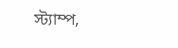স্ট্যাম্প,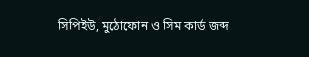সিপিইউ, মুঠোফোন ও সিম কার্ড জব্দ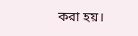করা হয়।